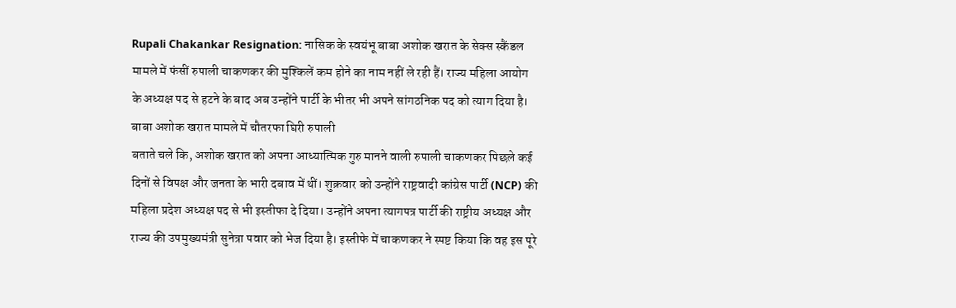Rupali Chakankar Resignation: नासिक के स्वयंभू बाबा अशोक खरात के सेक्स स्कैंडल मामले में फंसीं रुपाली चाकणकर की मुश्किलें कम होने का नाम नहीं ले रही हैं। राज्य महिला आयोग के अध्यक्ष पद से हटने के बाद अब उन्होंने पार्टी के भीतर भी अपने सांगठनिक पद को त्याग दिया है।
बाबा अशोक खरात मामले में चौतरफा घिरी रुपाली
बताते चले कि, अशोक खरात को अपना आध्यात्मिक गुरु मानने वाली रुपाली चाकणकर पिछले कई दिनों से विपक्ष और जनता के भारी दबाव में थीं। शुक्रवार को उन्होंने राष्ट्रवादी कांग्रेस पार्टी (NCP) की महिला प्रदेश अध्यक्ष पद से भी इस्तीफा दे दिया। उन्होंने अपना त्यागपत्र पार्टी की राष्ट्रीय अध्यक्ष और राज्य की उपमुख्यमंत्री सुनेत्रा पवार को भेज दिया है। इस्तीफे में चाकणकर ने स्पष्ट किया कि वह इस पूरे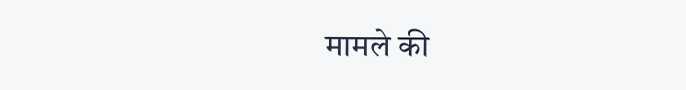मामले की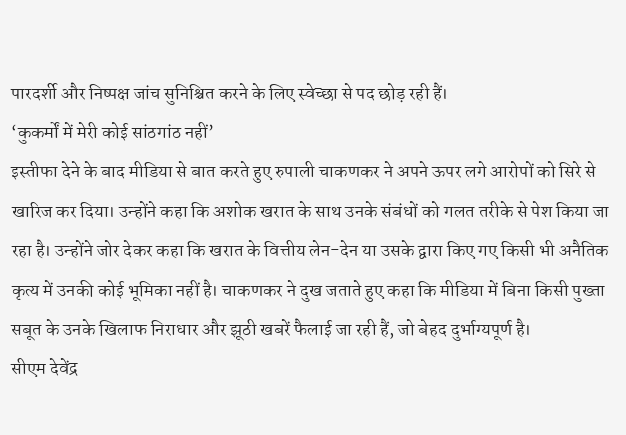पारदर्शी और निष्पक्ष जांच सुनिश्चित करने के लिए स्वेच्छा से पद छोड़ रही हैं।
‘कुकर्मों में मेरी कोई सांठगांठ नहीं’
इस्तीफा देने के बाद मीडिया से बात करते हुए रुपाली चाकणकर ने अपने ऊपर लगे आरोपों को सिरे से खारिज कर दिया। उन्होंने कहा कि अशोक खरात के साथ उनके संबंधों को गलत तरीके से पेश किया जा रहा है। उन्होंने जोर देकर कहा कि खरात के वित्तीय लेन-देन या उसके द्वारा किए गए किसी भी अनैतिक कृत्य में उनकी कोई भूमिका नहीं है। चाकणकर ने दुख जताते हुए कहा कि मीडिया में बिना किसी पुख्ता सबूत के उनके खिलाफ निराधार और झूठी खबरें फैलाई जा रही हैं, जो बेहद दुर्भाग्यपूर्ण है।
सीएम देवेंद्र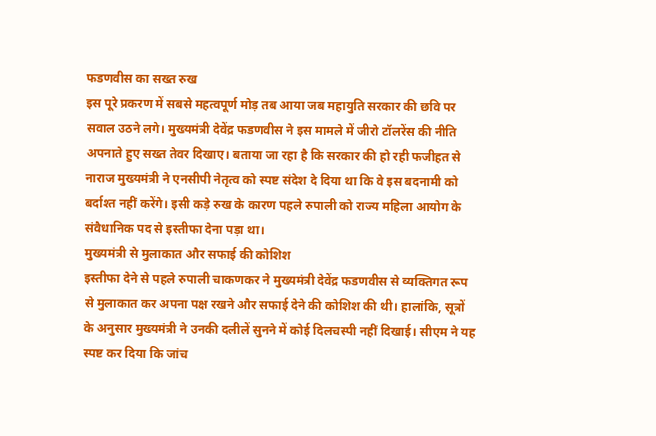फडणवीस का सख्त रुख
इस पूरे प्रकरण में सबसे महत्वपूर्ण मोड़ तब आया जब महायुति सरकार की छवि पर सवाल उठने लगे। मुख्यमंत्री देवेंद्र फडणवीस ने इस मामले में जीरो टॉलरेंस की नीति अपनाते हुए सख्त तेवर दिखाए। बताया जा रहा है कि सरकार की हो रही फजीहत से नाराज मुख्यमंत्री ने एनसीपी नेतृत्व को स्पष्ट संदेश दे दिया था कि वे इस बदनामी को बर्दाश्त नहीं करेंगे। इसी कड़े रुख के कारण पहले रुपाली को राज्य महिला आयोग के संवैधानिक पद से इस्तीफा देना पड़ा था।
मुख्यमंत्री से मुलाकात और सफाई की कोशिश
इस्तीफा देने से पहले रुपाली चाकणकर ने मुख्यमंत्री देवेंद्र फडणवीस से व्यक्तिगत रूप से मुलाकात कर अपना पक्ष रखने और सफाई देने की कोशिश की थी। हालांकि, सूत्रों के अनुसार मुख्यमंत्री ने उनकी दलीलें सुनने में कोई दिलचस्पी नहीं दिखाई। सीएम ने यह स्पष्ट कर दिया कि जांच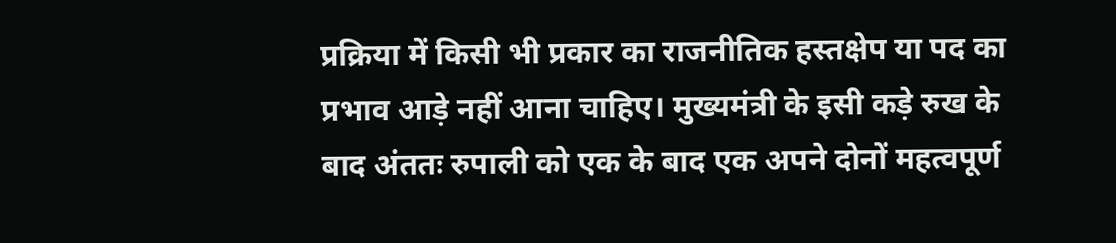प्रक्रिया में किसी भी प्रकार का राजनीतिक हस्तक्षेप या पद का प्रभाव आड़े नहीं आना चाहिए। मुख्यमंत्री के इसी कड़े रुख के बाद अंततः रुपाली को एक के बाद एक अपने दोनों महत्वपूर्ण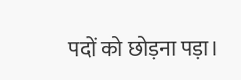पदों को छोड़ना पड़ा।